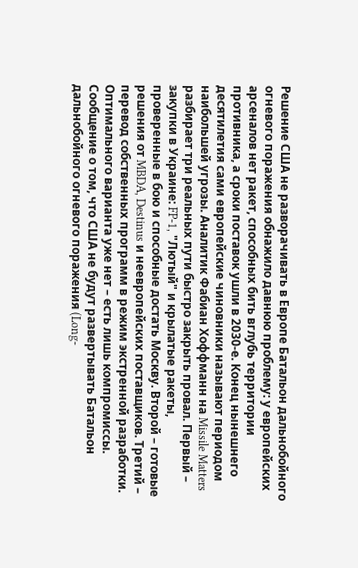Решение США не разворачивать в Европе Батальон дальнобойного огневого поражения обнажило давнюю проблему: у европейских арсеналов нет ракет, способных бить вглубь территории противника, а сроки поставок ушли в 2030-е. Конец нынешнего десятилетия сами европейские чиновники называют периодом наибольшей угрозы. Аналитик Фабиан Хоффманн на Missile Matters разбирает три реальных пути быстро закрыть провал. Первый – закупки в Украине: FP-1, "Лютый" и крылатые ракеты, проверенные в бою и способные достать Москву. Второй – готовые решения от MBDA, Destinus и неевропейских поставщиков. Третий – перевод собственных программ в режим экстренной разработки. Оптимального варианта уже нет – есть лишь компромиссы.
Сообщение о том, что США не будут развертывать Батальон дальнобойного огневого поражения (Long-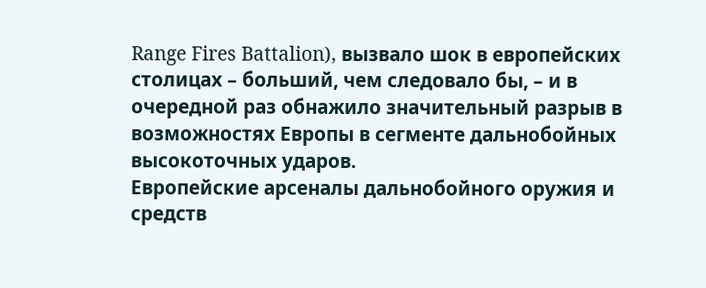Range Fires Battalion), вызвало шок в европейских столицах – больший, чем следовало бы, – и в очередной раз обнажило значительный разрыв в возможностях Европы в сегменте дальнобойных высокоточных ударов.
Европейские арсеналы дальнобойного оружия и средств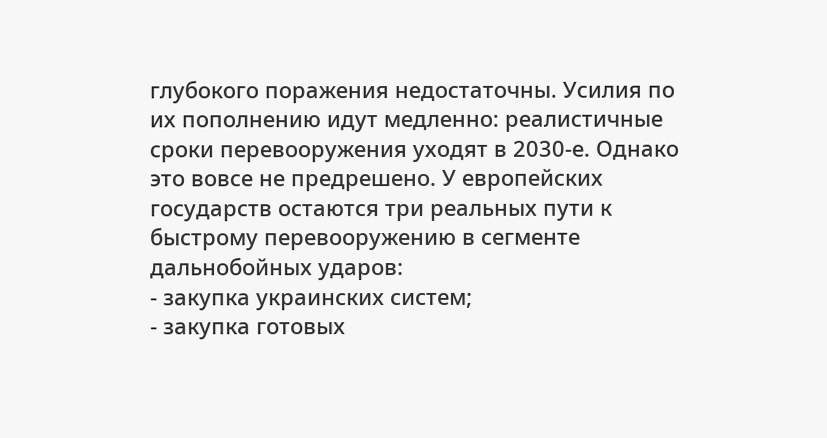глубокого поражения недостаточны. Усилия по их пополнению идут медленно: реалистичные сроки перевооружения уходят в 2030-е. Однако это вовсе не предрешено. У европейских государств остаются три реальных пути к быстрому перевооружению в сегменте дальнобойных ударов:
- закупка украинских систем;
- закупка готовых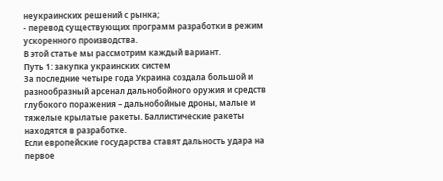неукраинских решений с рынка;
- перевод существующих программ разработки в режим ускоренного производства.
В этой статье мы рассмотрим каждый вариант.
Путь 1: закупка украинских систем
За последние четыре года Украина создала большой и разнообразный арсенал дальнобойного оружия и средств глубокого поражения – дальнобойные дроны, малые и тяжелые крылатые ракеты. Баллистические ракеты находятся в разработке.
Если европейские государства ставят дальность удара на первое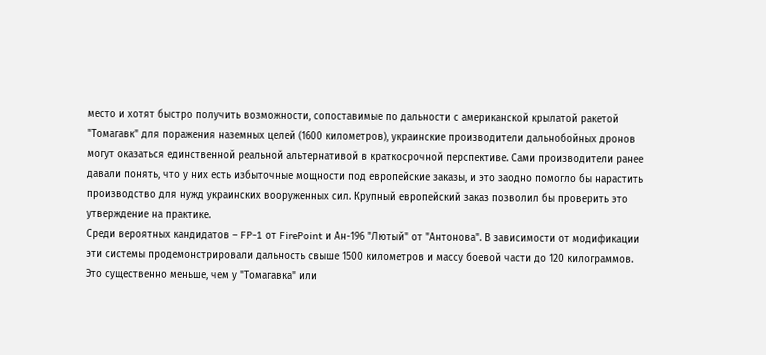место и хотят быстро получить возможности, сопоставимые по дальности с американской крылатой ракетой "Томагавк" для поражения наземных целей (1600 километров), украинские производители дальнобойных дронов могут оказаться единственной реальной альтернативой в краткосрочной перспективе. Сами производители ранее давали понять, что у них есть избыточные мощности под европейские заказы, и это заодно помогло бы нарастить производство для нужд украинских вооруженных сил. Крупный европейский заказ позволил бы проверить это утверждение на практике.
Среди вероятных кандидатов – FP-1 от FirePoint и Ан-196 "Лютый" от "Антонова". В зависимости от модификации эти системы продемонстрировали дальность свыше 1500 километров и массу боевой части до 120 килограммов. Это существенно меньше, чем у "Томагавка" или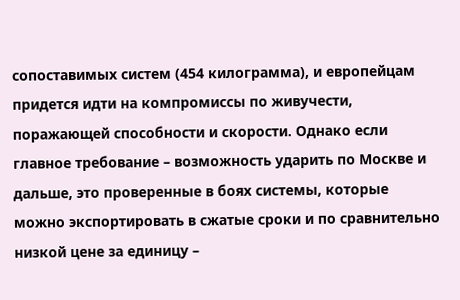сопоставимых систем (454 килограмма), и европейцам придется идти на компромиссы по живучести, поражающей способности и скорости. Однако если главное требование – возможность ударить по Москве и дальше, это проверенные в боях системы, которые можно экспортировать в сжатые сроки и по сравнительно низкой цене за единицу –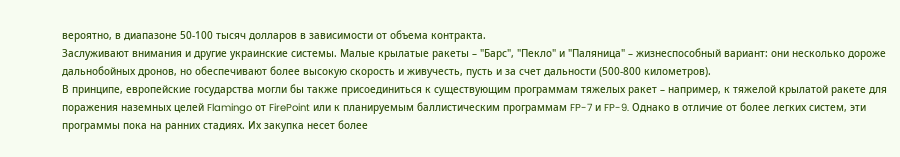вероятно, в диапазоне 50-100 тысяч долларов в зависимости от объема контракта.
Заслуживают внимания и другие украинские системы. Малые крылатые ракеты – "Барс", "Пекло" и "Паляница" – жизнеспособный вариант: они несколько дороже дальнобойных дронов, но обеспечивают более высокую скорость и живучесть, пусть и за счет дальности (500-800 километров).
В принципе, европейские государства могли бы также присоединиться к существующим программам тяжелых ракет – например, к тяжелой крылатой ракете для поражения наземных целей Flamingo от FirePoint или к планируемым баллистическим программам FP-7 и FP-9. Однако в отличие от более легких систем, эти программы пока на ранних стадиях. Их закупка несет более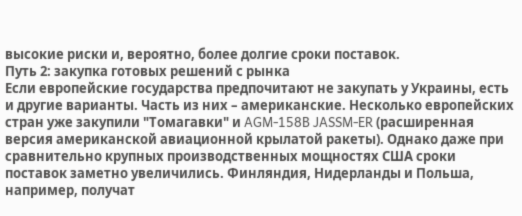высокие риски и, вероятно, более долгие сроки поставок.
Путь 2: закупка готовых решений с рынка
Если европейские государства предпочитают не закупать у Украины, есть и другие варианты. Часть из них – американские. Несколько европейских стран уже закупили "Томагавки" и AGM-158B JASSM-ER (расширенная версия американской авиационной крылатой ракеты). Однако даже при сравнительно крупных производственных мощностях США сроки поставок заметно увеличились. Финляндия, Нидерланды и Польша, например, получат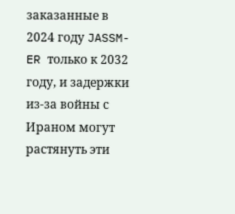заказанные в 2024 году JASSM-ER только к 2032 году, и задержки из-за войны с Ираном могут растянуть эти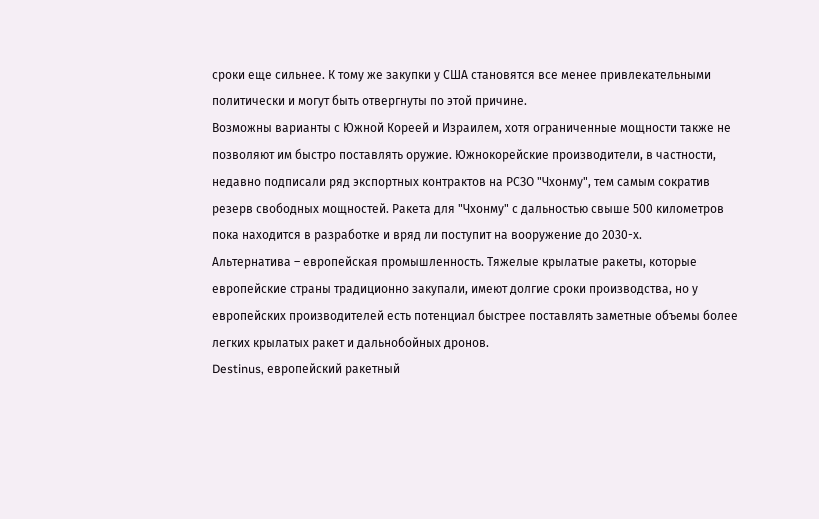сроки еще сильнее. К тому же закупки у США становятся все менее привлекательными политически и могут быть отвергнуты по этой причине.
Возможны варианты с Южной Кореей и Израилем, хотя ограниченные мощности также не позволяют им быстро поставлять оружие. Южнокорейские производители, в частности, недавно подписали ряд экспортных контрактов на РСЗО "Чхонму", тем самым сократив резерв свободных мощностей. Ракета для "Чхонму" с дальностью свыше 500 километров пока находится в разработке и вряд ли поступит на вооружение до 2030-х.
Альтернатива – европейская промышленность. Тяжелые крылатые ракеты, которые европейские страны традиционно закупали, имеют долгие сроки производства, но у европейских производителей есть потенциал быстрее поставлять заметные объемы более легких крылатых ракет и дальнобойных дронов.
Destinus, европейский ракетный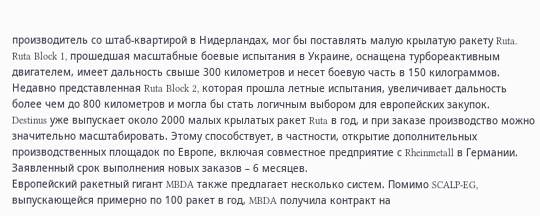производитель со штаб-квартирой в Нидерландах, мог бы поставлять малую крылатую ракету Ruta. Ruta Block 1, прошедшая масштабные боевые испытания в Украине, оснащена турбореактивным двигателем, имеет дальность свыше 300 километров и несет боевую часть в 150 килограммов. Недавно представленная Ruta Block 2, которая прошла летные испытания, увеличивает дальность более чем до 800 километров и могла бы стать логичным выбором для европейских закупок.
Destinus уже выпускает около 2000 малых крылатых ракет Ruta в год, и при заказе производство можно значительно масштабировать. Этому способствует, в частности, открытие дополнительных производственных площадок по Европе, включая совместное предприятие с Rheinmetall в Германии. Заявленный срок выполнения новых заказов – 6 месяцев.
Европейский ракетный гигант MBDA также предлагает несколько систем. Помимо SCALP-EG, выпускающейся примерно по 100 ракет в год, MBDA получила контракт на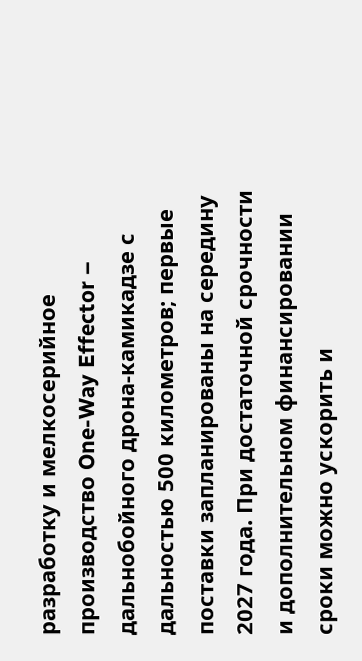разработку и мелкосерийное производство One-Way Effector – дальнобойного дрона-камикадзе с дальностью 500 километров; первые поставки запланированы на середину 2027 года. При достаточной срочности и дополнительном финансировании сроки можно ускорить и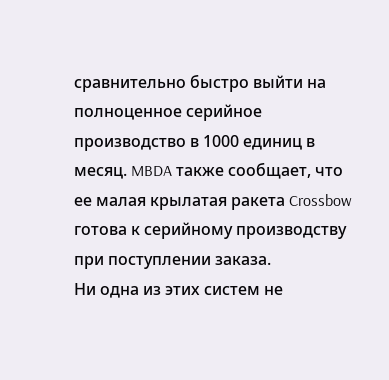сравнительно быстро выйти на полноценное серийное производство в 1000 единиц в месяц. MBDA также сообщает, что ее малая крылатая ракета Crossbow готова к серийному производству при поступлении заказа.
Ни одна из этих систем не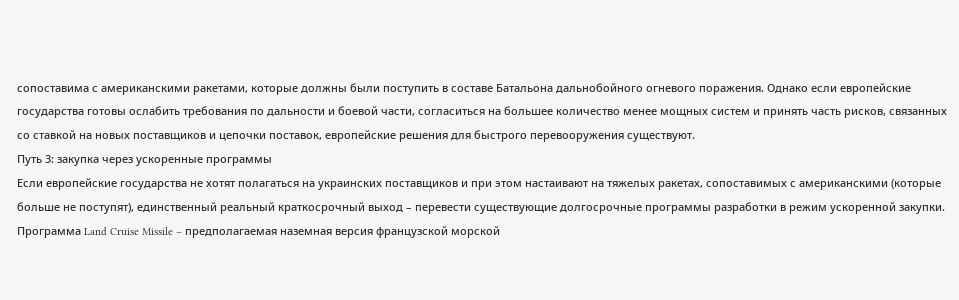сопоставима с американскими ракетами, которые должны были поступить в составе Батальона дальнобойного огневого поражения. Однако если европейские государства готовы ослабить требования по дальности и боевой части, согласиться на большее количество менее мощных систем и принять часть рисков, связанных со ставкой на новых поставщиков и цепочки поставок, европейские решения для быстрого перевооружения существуют.
Путь 3: закупка через ускоренные программы
Если европейские государства не хотят полагаться на украинских поставщиков и при этом настаивают на тяжелых ракетах, сопоставимых с американскими (которые больше не поступят), единственный реальный краткосрочный выход – перевести существующие долгосрочные программы разработки в режим ускоренной закупки.
Программа Land Cruise Missile – предполагаемая наземная версия французской морской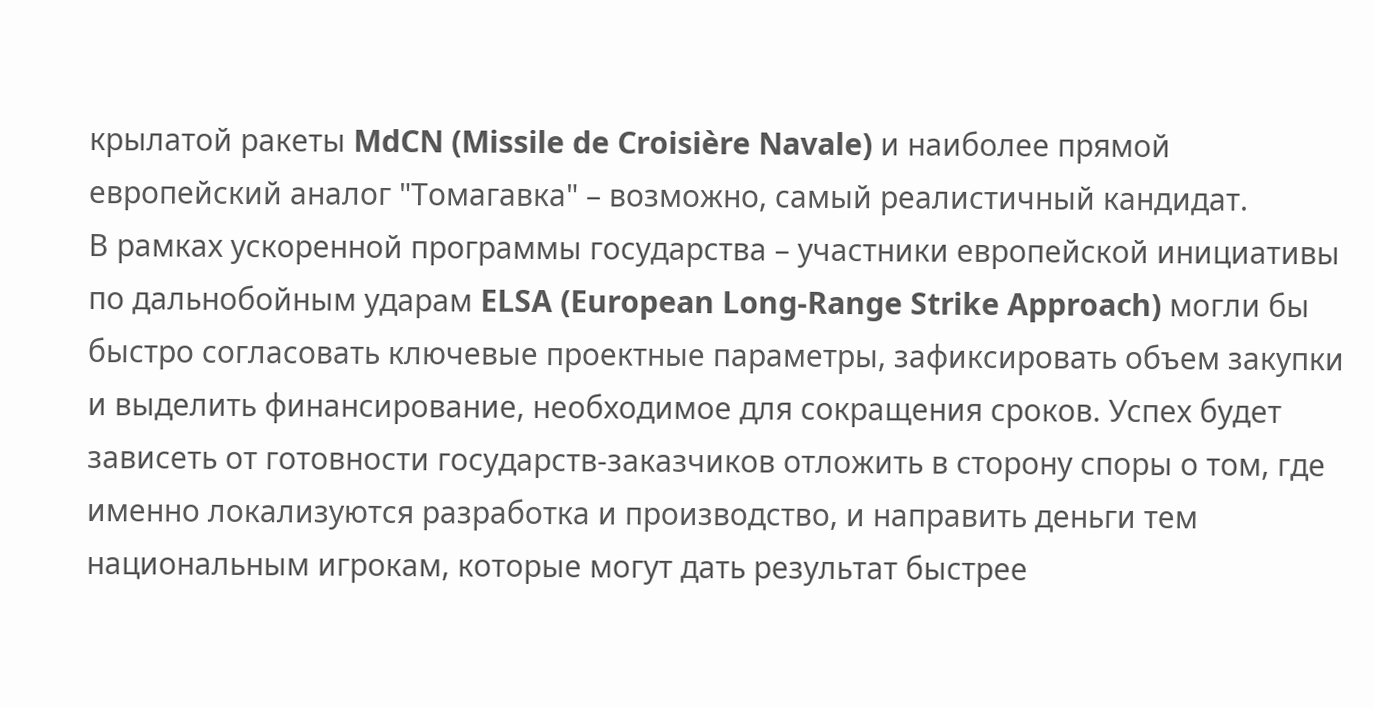крылатой ракеты MdCN (Missile de Croisière Navale) и наиболее прямой европейский аналог "Томагавка" – возможно, самый реалистичный кандидат.
В рамках ускоренной программы государства – участники европейской инициативы по дальнобойным ударам ELSA (European Long-Range Strike Approach) могли бы быстро согласовать ключевые проектные параметры, зафиксировать объем закупки и выделить финансирование, необходимое для сокращения сроков. Успех будет зависеть от готовности государств-заказчиков отложить в сторону споры о том, где именно локализуются разработка и производство, и направить деньги тем национальным игрокам, которые могут дать результат быстрее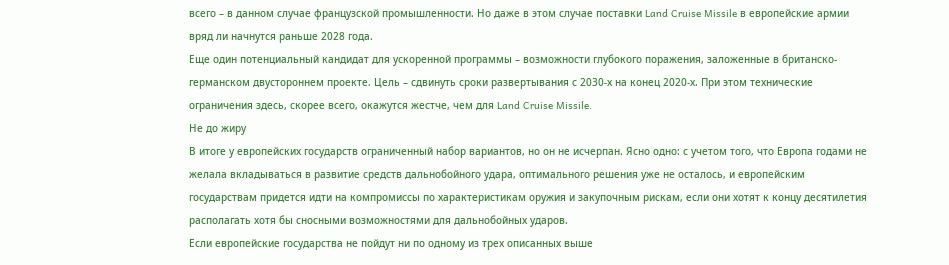всего – в данном случае французской промышленности. Но даже в этом случае поставки Land Cruise Missile в европейские армии вряд ли начнутся раньше 2028 года.
Еще один потенциальный кандидат для ускоренной программы – возможности глубокого поражения, заложенные в британско-германском двустороннем проекте. Цель – сдвинуть сроки развертывания с 2030-х на конец 2020-х. При этом технические ограничения здесь, скорее всего, окажутся жестче, чем для Land Cruise Missile.
Не до жиру
В итоге у европейских государств ограниченный набор вариантов, но он не исчерпан. Ясно одно: с учетом того, что Европа годами не желала вкладываться в развитие средств дальнобойного удара, оптимального решения уже не осталось, и европейским государствам придется идти на компромиссы по характеристикам оружия и закупочным рискам, если они хотят к концу десятилетия располагать хотя бы сносными возможностями для дальнобойных ударов.
Если европейские государства не пойдут ни по одному из трех описанных выше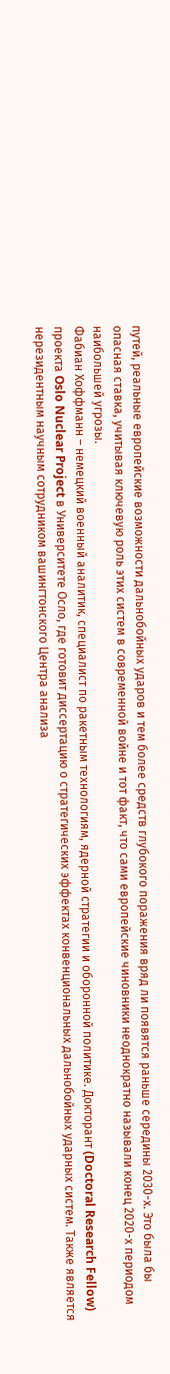путей, реальные европейские возможности дальнобойных ударов и тем более средств глубокого поражения вряд ли появятся раньше середины 2030-х. Это была бы опасная ставка, учитывая ключевую роль этих систем в современной войне и тот факт, что сами европейские чиновники неоднократно называли конец 2020-х периодом наибольшей угрозы.
Фабиан Хоффманн – немецкий военный аналитик, специалист по ракетным технологиям, ядерной стратегии и оборонной политике. Докторант (Doctoral Research Fellow) проекта Oslo Nuclear Project в Университете Осло, где готовит диссертацию о стратегических эффектах конвенциональных дальнобойных ударных систем. Также является нерезидентным научным сотрудником вашингтонского Центра анализа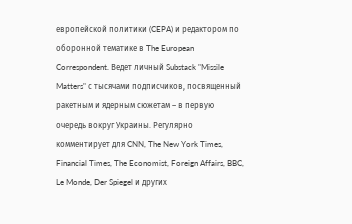европейской политики (CEPA) и редактором по оборонной тематике в The European Correspondent. Ведет личный Substack "Missile Matters" с тысячами подписчиков, посвященный ракетным и ядерным сюжетам – в первую очередь вокруг Украины. Регулярно комментирует для CNN, The New York Times, Financial Times, The Economist, Foreign Affairs, BBC, Le Monde, Der Spiegel и других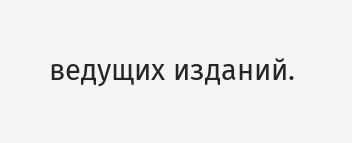ведущих изданий.